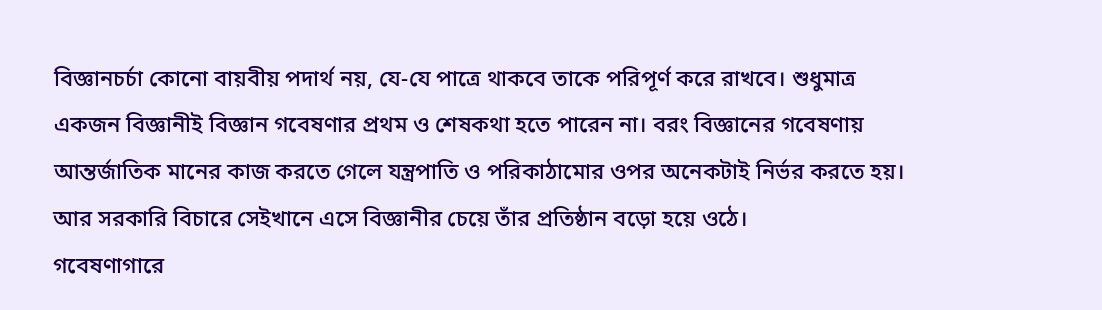বিজ্ঞানচর্চা কোনো বায়বীয় পদার্থ নয়, যে-যে পাত্রে থাকবে তাকে পরিপূর্ণ করে রাখবে। শুধুমাত্র একজন বিজ্ঞানীই বিজ্ঞান গবেষণার প্রথম ও শেষকথা হতে পারেন না। বরং বিজ্ঞানের গবেষণায় আন্তর্জাতিক মানের কাজ করতে গেলে যন্ত্রপাতি ও পরিকাঠামোর ওপর অনেকটাই নির্ভর করতে হয়। আর সরকারি বিচারে সেইখানে এসে বিজ্ঞানীর চেয়ে তাঁর প্রতিষ্ঠান বড়ো হয়ে ওঠে।
গবেষণাগারে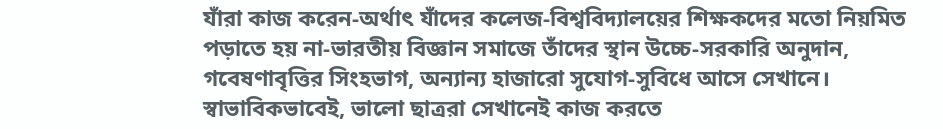যাঁরা কাজ করেন-অর্থাৎ যাঁদের কলেজ-বিশ্ববিদ্যালয়ের শিক্ষকদের মতো নিয়মিত পড়াতে হয় না-ভারতীয় বিজ্ঞান সমাজে তাঁদের স্থান উচ্চে-সরকারি অনুদান, গবেষণাবৃত্তির সিংহভাগ, অন্যান্য হাজারো সুযোগ-সুবিধে আসে সেখানে। স্বাভাবিকভাবেই, ভালো ছাত্ররা সেখানেই কাজ করতে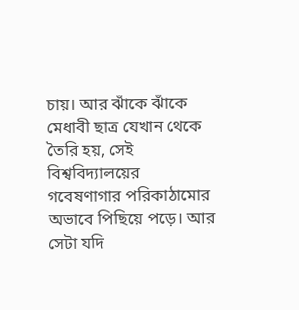চায়। আর ঝাঁকে ঝাঁকে মেধাবী ছাত্র যেখান থেকে তৈরি হয়, সেই বিশ্ববিদ্যালয়ের গবেষণাগার পরিকাঠামোর অভাবে পিছিয়ে পড়ে। আর সেটা যদি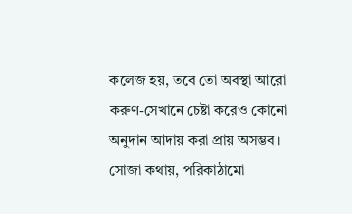কলেজ হয়, তবে তো অবস্থা আরো করুণ-সেখানে চেষ্টা করেও কোনো অনুদান আদায় করা প্রায় অসম্ভব। সোজা কথায়, পরিকাঠামো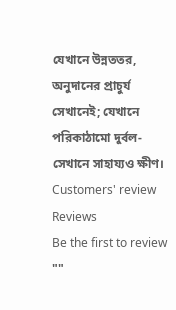যেখানে উন্নততর, অনুদানের প্রাচুর্য সেখানেই; যেখানে পরিকাঠামো দুর্বল-সেখানে সাহায্যও ক্ষীণ।
Customers' review
Reviews
Be the first to review ""